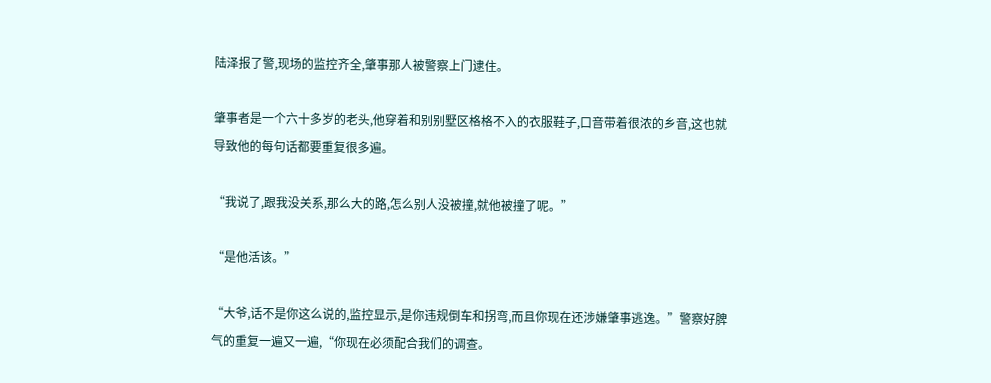陆泽报了警,现场的监控齐全,肇事那人被警察上门逮住。

肇事者是一个六十多岁的老头,他穿着和别别墅区格格不入的衣服鞋子,口音带着很浓的乡音,这也就导致他的每句话都要重复很多遍。

“我说了,跟我没关系,那么大的路,怎么别人没被撞,就他被撞了呢。”

“是他活该。”

“大爷,话不是你这么说的,监控显示,是你违规倒车和拐弯,而且你现在还涉嫌肇事逃逸。”警察好脾气的重复一遍又一遍,“你现在必须配合我们的调查。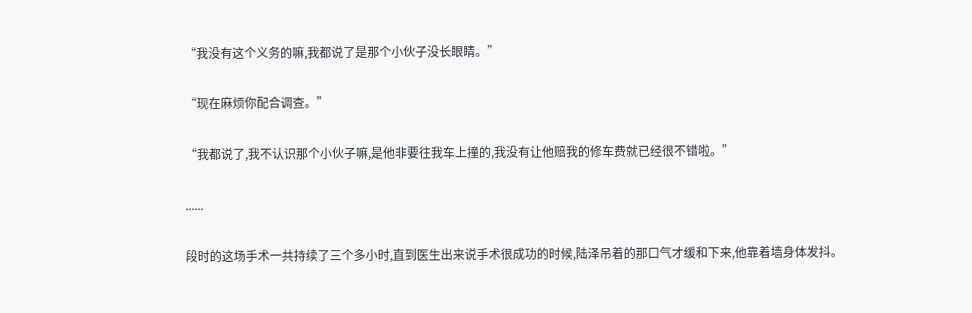“我没有这个义务的嘛,我都说了是那个小伙子没长眼睛。”

“现在麻烦你配合调查。”

“我都说了,我不认识那个小伙子嘛,是他非要往我车上撞的,我没有让他赔我的修车费就已经很不错啦。”

......

段时的这场手术一共持续了三个多小时,直到医生出来说手术很成功的时候,陆泽吊着的那口气才缓和下来,他靠着墙身体发抖。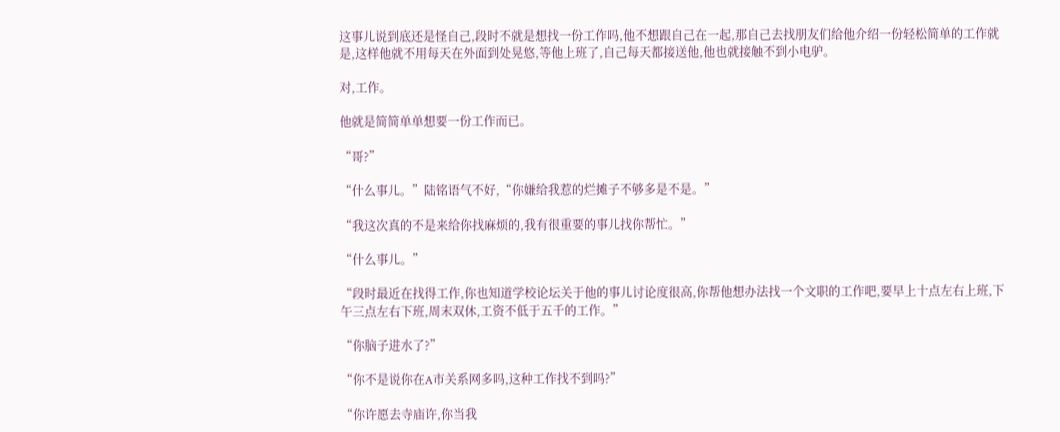这事儿说到底还是怪自己,段时不就是想找一份工作吗,他不想跟自己在一起,那自己去找朋友们给他介绍一份轻松简单的工作就是,这样他就不用每天在外面到处晃悠,等他上班了,自己每天都接送他,他也就接触不到小电驴。

对,工作。

他就是简简单单想要一份工作而已。

“哥?”

“什么事儿。”陆铭语气不好,“你嫌给我惹的烂摊子不够多是不是。”

“我这次真的不是来给你找麻烦的,我有很重要的事儿找你帮忙。”

“什么事儿。”

“段时最近在找得工作,你也知道学校论坛关于他的事儿讨论度很高,你帮他想办法找一个文职的工作吧,要早上十点左右上班,下午三点左右下班,周末双休,工资不低于五千的工作。”

“你脑子进水了?”

“你不是说你在A市关系网多吗,这种工作找不到吗?”

“你许愿去寺庙许,你当我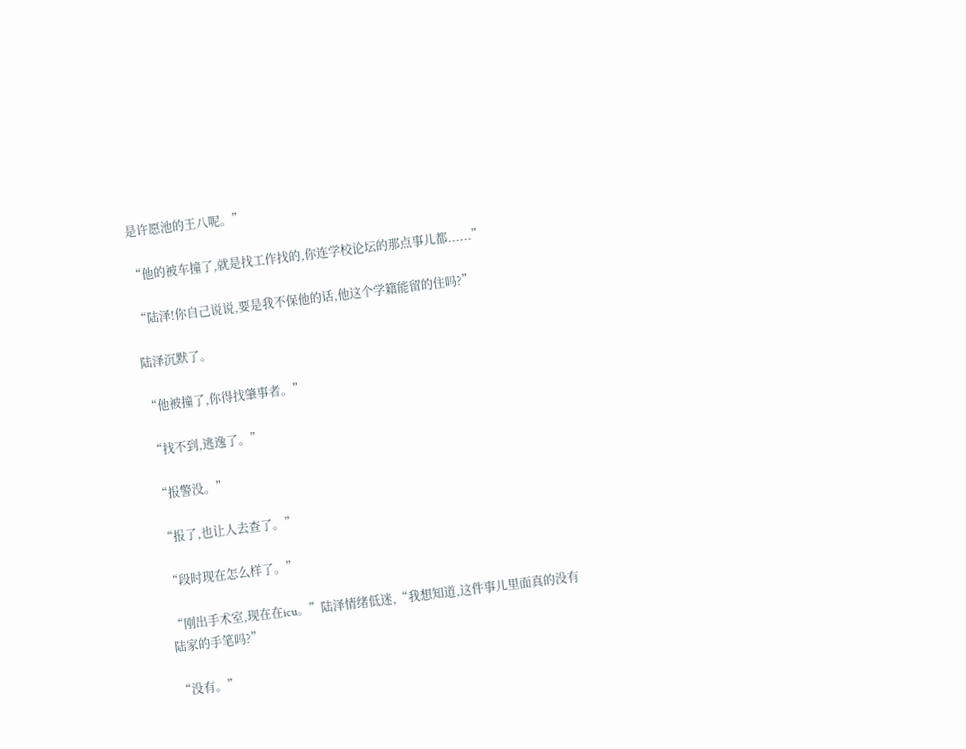是许愿池的王八呢。”

“他的被车撞了,就是找工作找的,你连学校论坛的那点事儿都......”

“陆泽!你自己说说,要是我不保他的话,他这个学籍能留的住吗?”

陆泽沉默了。

“他被撞了,你得找肇事者。”

“找不到,逃逸了。”

“报警没。”

“报了,也让人去查了。”

“段时现在怎么样了。”

“刚出手术室,现在在icu。”陆泽情绪低迷,“我想知道,这件事儿里面真的没有陆家的手笔吗?”

“没有。”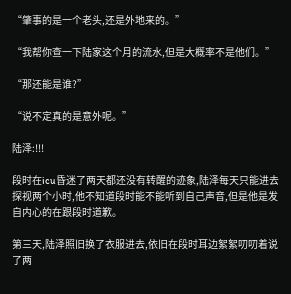“肇事的是一个老头,还是外地来的。”

“我帮你查一下陆家这个月的流水,但是大概率不是他们。”

“那还能是谁?”

“说不定真的是意外呢。”

陆泽:!!!

段时在icu昏迷了两天都还没有转醒的迹象,陆泽每天只能进去探视两个小时,他不知道段时能不能听到自己声音,但是他是发自内心的在跟段时道歉。

第三天,陆泽照旧换了衣服进去,依旧在段时耳边絮絮叨叨着说了两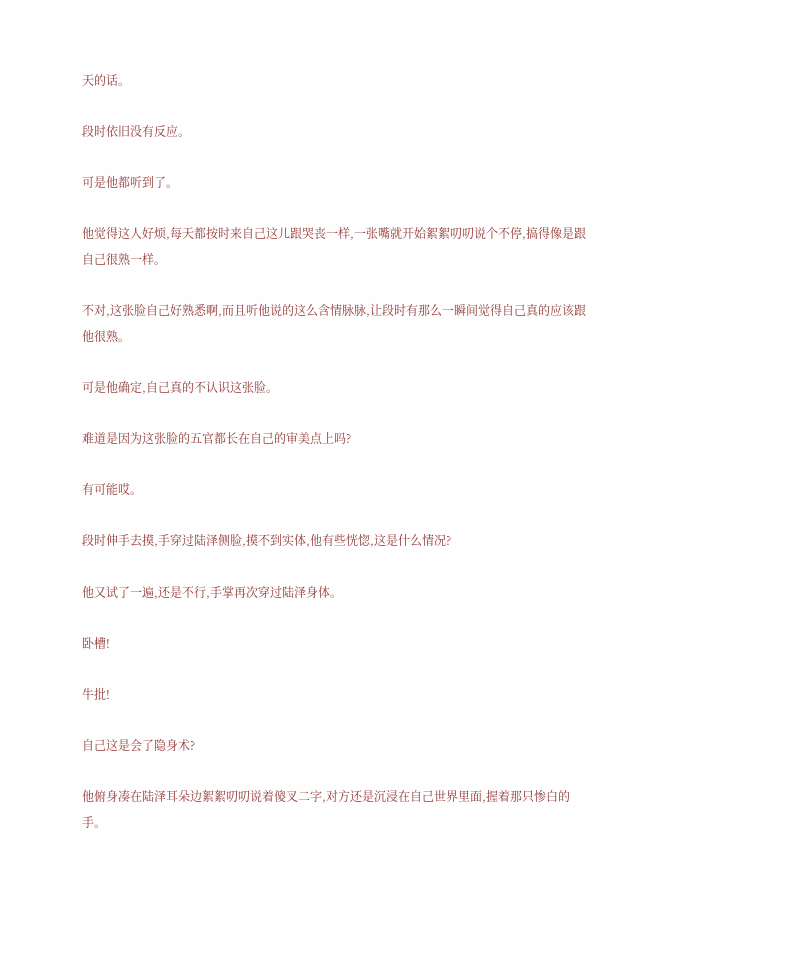天的话。

段时依旧没有反应。

可是他都听到了。

他觉得这人好烦,每天都按时来自己这儿跟哭丧一样,一张嘴就开始絮絮叨叨说个不停,搞得像是跟自己很熟一样。

不对,这张脸自己好熟悉啊,而且听他说的这么含情脉脉,让段时有那么一瞬间觉得自己真的应该跟他很熟。

可是他确定,自己真的不认识这张脸。

难道是因为这张脸的五官都长在自己的审美点上吗?

有可能哎。

段时伸手去摸,手穿过陆泽侧脸,摸不到实体,他有些恍惚,这是什么情况?

他又试了一遍,还是不行,手掌再次穿过陆泽身体。

卧槽!

牛批!

自己这是会了隐身术?

他俯身凑在陆泽耳朵边絮絮叨叨说着傻叉二字,对方还是沉浸在自己世界里面,握着那只惨白的手。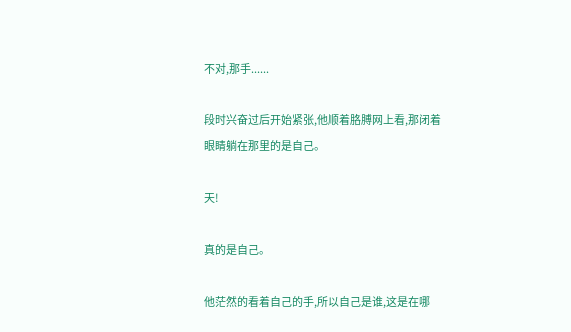不对,那手......

段时兴奋过后开始紧张,他顺着胳膊网上看,那闭着眼睛躺在那里的是自己。

天!

真的是自己。

他茫然的看着自己的手,所以自己是谁,这是在哪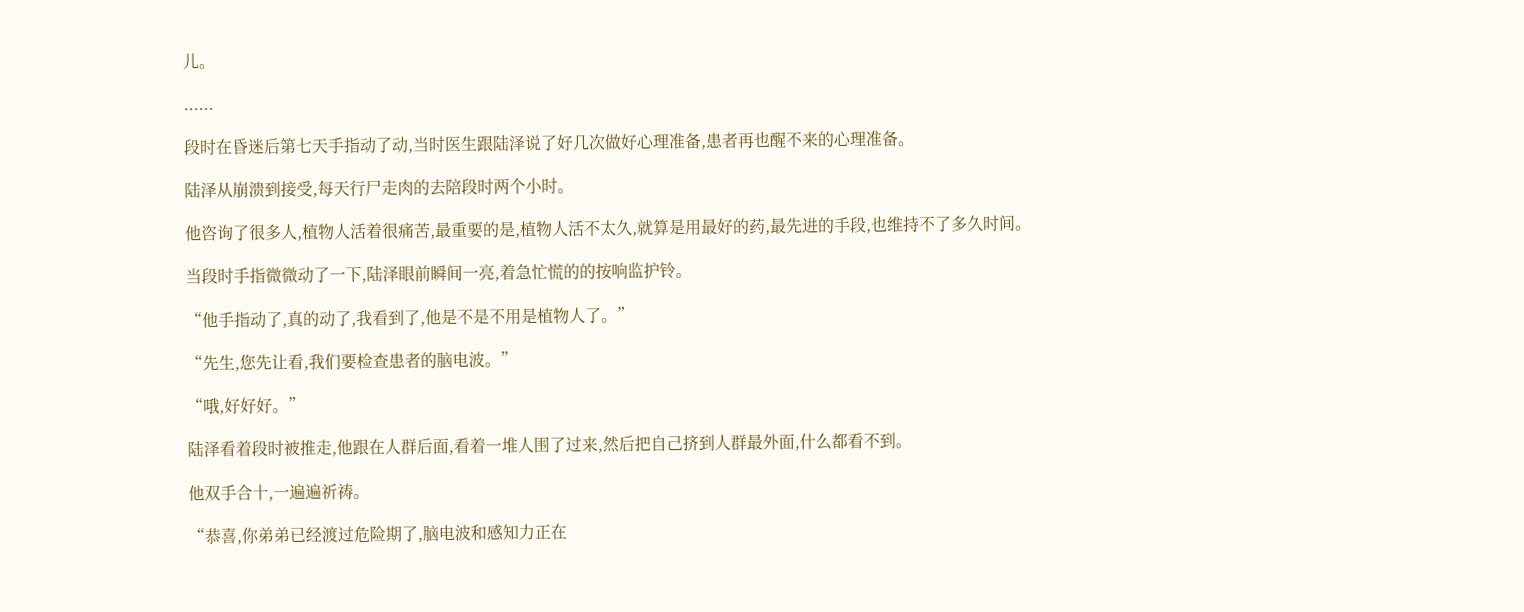儿。

......

段时在昏迷后第七天手指动了动,当时医生跟陆泽说了好几次做好心理准备,患者再也醒不来的心理准备。

陆泽从崩溃到接受,每天行尸走肉的去陪段时两个小时。

他咨询了很多人,植物人活着很痛苦,最重要的是,植物人活不太久,就算是用最好的药,最先进的手段,也维持不了多久时间。

当段时手指微微动了一下,陆泽眼前瞬间一亮,着急忙慌的的按响监护铃。

“他手指动了,真的动了,我看到了,他是不是不用是植物人了。”

“先生,您先让看,我们要检查患者的脑电波。”

“哦,好好好。”

陆泽看着段时被推走,他跟在人群后面,看着一堆人围了过来,然后把自己挤到人群最外面,什么都看不到。

他双手合十,一遍遍祈祷。

“恭喜,你弟弟已经渡过危险期了,脑电波和感知力正在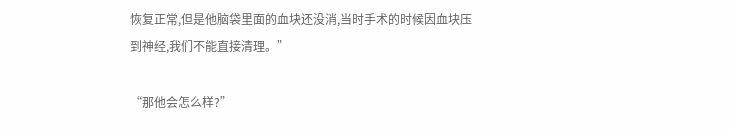恢复正常,但是他脑袋里面的血块还没消,当时手术的时候因血块压到神经,我们不能直接清理。”

“那他会怎么样?”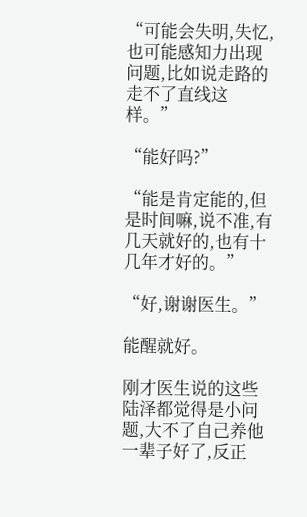“可能会失明,失忆,也可能感知力出现问题,比如说走路的走不了直线这样。”

“能好吗?”

“能是肯定能的,但是时间嘛,说不准,有几天就好的,也有十几年才好的。”

“好,谢谢医生。”

能醒就好。

刚才医生说的这些陆泽都觉得是小问题,大不了自己养他一辈子好了,反正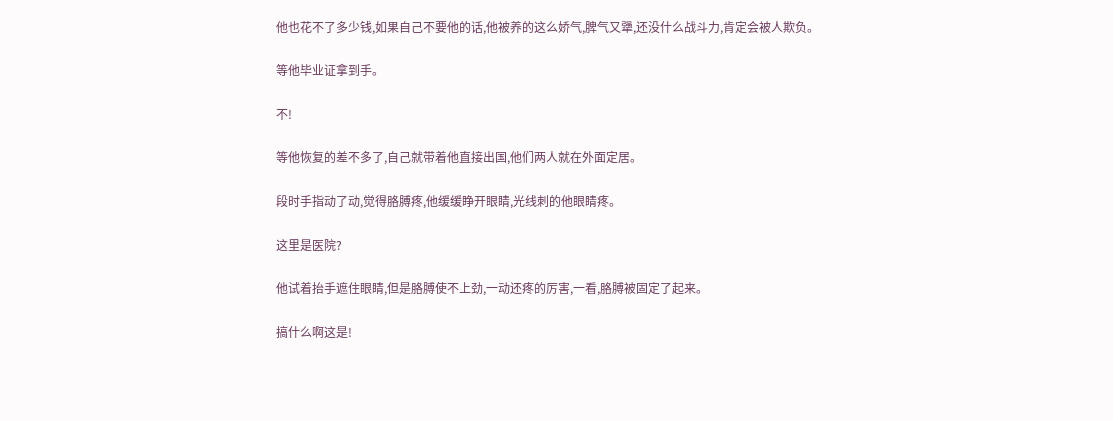他也花不了多少钱,如果自己不要他的话,他被养的这么娇气,脾气又犟,还没什么战斗力,肯定会被人欺负。

等他毕业证拿到手。

不!

等他恢复的差不多了,自己就带着他直接出国,他们两人就在外面定居。

段时手指动了动,觉得胳膊疼,他缓缓睁开眼睛,光线刺的他眼睛疼。

这里是医院?

他试着抬手遮住眼睛,但是胳膊使不上劲,一动还疼的厉害,一看,胳膊被固定了起来。

搞什么啊这是!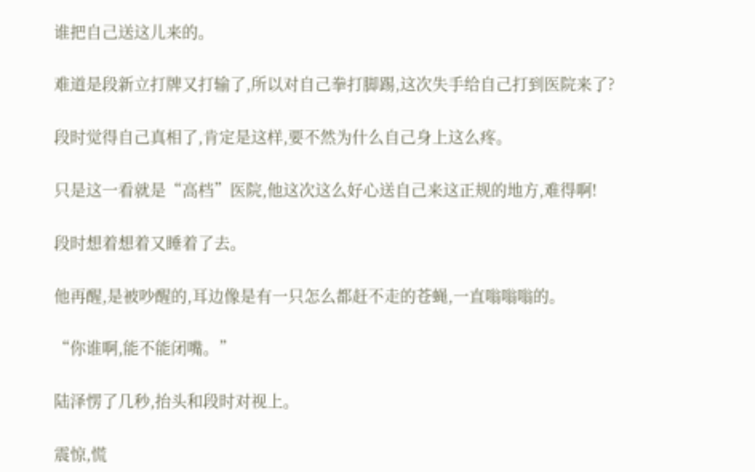谁把自己送这儿来的。

难道是段新立打牌又打输了,所以对自己拳打脚踢,这次失手给自己打到医院来了?

段时觉得自己真相了,肯定是这样,要不然为什么自己身上这么疼。

只是这一看就是“高档”医院,他这次这么好心送自己来这正规的地方,难得啊!

段时想着想着又睡着了去。

他再醒,是被吵醒的,耳边像是有一只怎么都赶不走的苍蝇,一直嗡嗡嗡的。

“你谁啊,能不能闭嘴。”

陆泽愣了几秒,抬头和段时对视上。

震惊,慌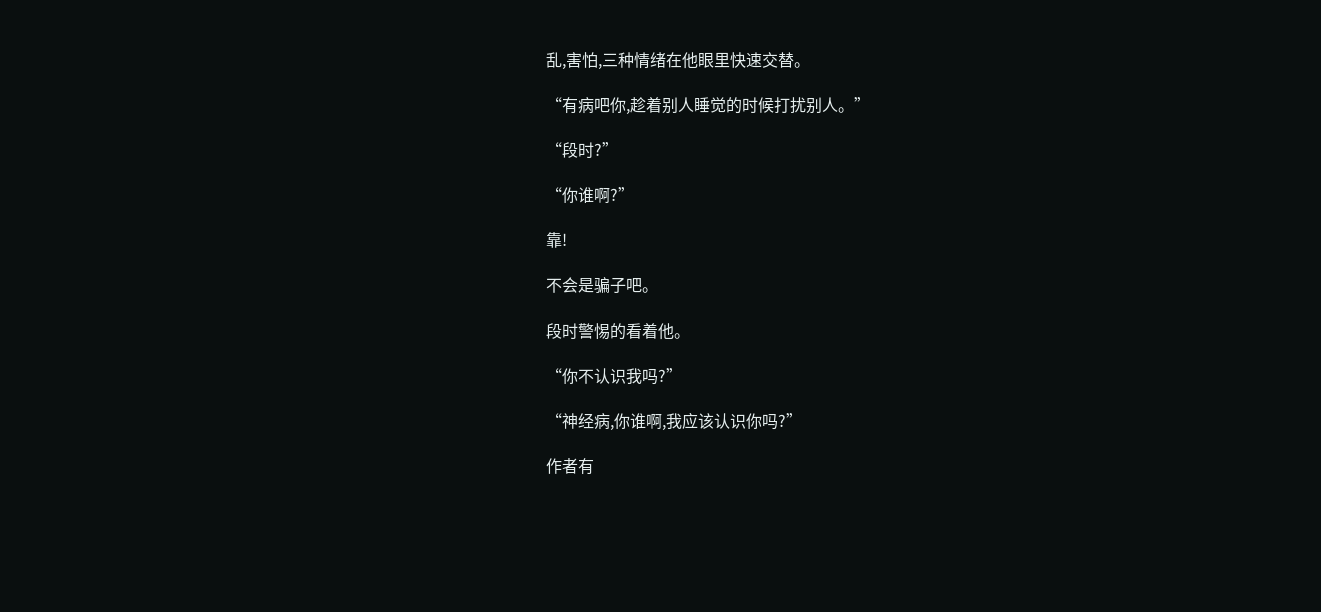乱,害怕,三种情绪在他眼里快速交替。

“有病吧你,趁着别人睡觉的时候打扰别人。”

“段时?”

“你谁啊?”

靠!

不会是骗子吧。

段时警惕的看着他。

“你不认识我吗?”

“神经病,你谁啊,我应该认识你吗?”

作者有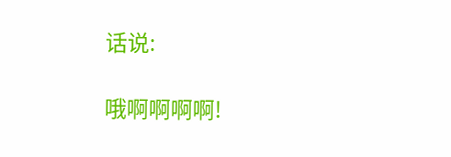话说:

哦啊啊啊啊!